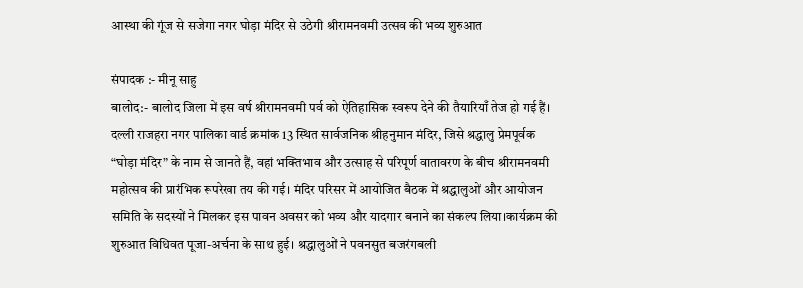आस्था की गूंज से सजेगा नगर घोड़ा मंदिर से उठेगी श्रीरामनवमी उत्सव की भव्य शुरुआत

संपादक :- मीनू साहु
बालोद:- बालोद जिला में इस वर्ष श्रीरामनवमी पर्व को ऐतिहासिक स्वरूप देने की तैयारियाँ तेज हो गई हैं। दल्ली राजहरा नगर पालिका वार्ड क्रमांक 13 स्थित सार्वजनिक श्रीहनुमान मंदिर, जिसे श्रद्धालु प्रेमपूर्वक “घोड़ा मंदिर” के नाम से जानते हैं, वहां भक्तिभाव और उत्साह से परिपूर्ण वातावरण के बीच श्रीरामनवमी महोत्सव की प्रारंभिक रूपरेखा तय की गई। मंदिर परिसर में आयोजित बैठक में श्रद्धालुओं और आयोजन समिति के सदस्यों ने मिलकर इस पावन अवसर को भव्य और यादगार बनाने का संकल्प लिया।कार्यक्रम की शुरुआत विधिवत पूजा-अर्चना के साथ हुई। श्रद्धालुओं ने पवनसुत बजरंगबली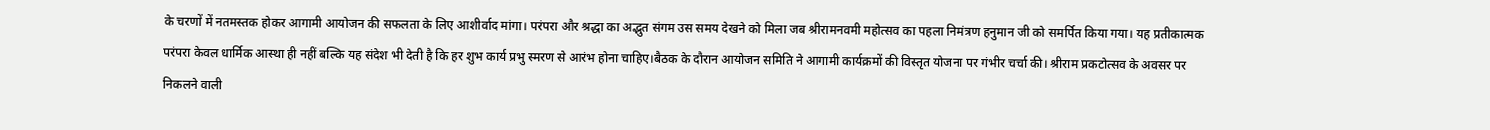के चरणों में नतमस्तक होकर आगामी आयोजन की सफलता के लिए आशीर्वाद मांगा। परंपरा और श्रद्धा का अद्भुत संगम उस समय देखने को मिला जब श्रीरामनवमी महोत्सव का पहला निमंत्रण हनुमान जी को समर्पित किया गया। यह प्रतीकात्मक परंपरा केवल धार्मिक आस्था ही नहीं बल्कि यह संदेश भी देती है कि हर शुभ कार्य प्रभु स्मरण से आरंभ होना चाहिए।बैठक के दौरान आयोजन समिति ने आगामी कार्यक्रमों की विस्तृत योजना पर गंभीर चर्चा की। श्रीराम प्रकटोत्सव के अवसर पर निकलने वाली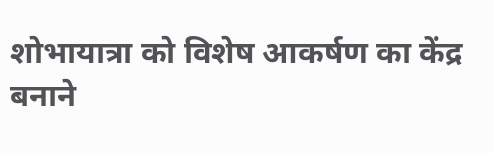शोभायात्रा को विशेष आकर्षण का केंद्र बनाने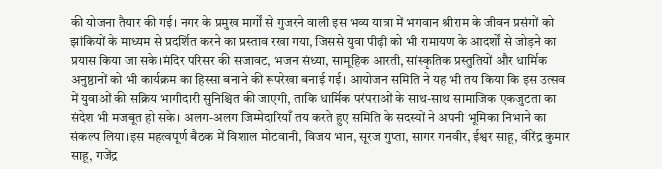की योजना तैयार की गई। नगर के प्रमुख मार्गों से गुजरने वाली इस भव्य यात्रा में भगवान श्रीराम के जीवन प्रसंगों को झांकियों के माध्यम से प्रदर्शित करने का प्रस्ताव रखा गया, जिससे युवा पीढ़ी को भी रामायण के आदर्शों से जोड़ने का प्रयास किया जा सके।मंदिर परिसर की सजावट, भजन संध्या, सामूहिक आरती, सांस्कृतिक प्रस्तुतियों और धार्मिक अनुष्ठानों को भी कार्यक्रम का हिस्सा बनाने की रूपरेखा बनाई गई। आयोजन समिति ने यह भी तय किया कि इस उत्सव में युवाओं की सक्रिय भागीदारी सुनिश्चित की जाएगी, ताकि धार्मिक परंपराओं के साथ-साथ सामाजिक एकजुटता का संदेश भी मजबूत हो सके। अलग-अलग जिम्मेदारियाँ तय करते हुए समिति के सदस्यों ने अपनी भूमिका निभाने का संकल्प लिया।इस महत्वपूर्ण बैठक में विशाल मोटवानी, विजय भान, सूरज गुप्ता, सागर गनवीर, ईश्वर साहू, वीरेंद्र कुमार साहू, गजेंद्र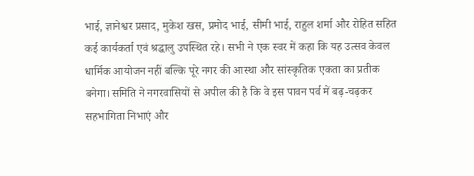भाई, ज्ञानेश्वर प्रसाद, मुकेश खस, प्रमोद भाई, सीमी भाई, राहुल शर्मा और रोहित सहित कई कार्यकर्ता एवं श्रद्धालु उपस्थित रहे। सभी ने एक स्वर में कहा कि यह उत्सव केवल धार्मिक आयोजन नहीं बल्कि पूरे नगर की आस्था और सांस्कृतिक एकता का प्रतीक बनेगा।समिति ने नगरवासियों से अपील की है कि वे इस पावन पर्व में बढ़-चढ़कर सहभागिता निभाएं और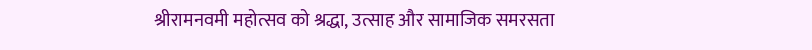श्रीरामनवमी महोत्सव को श्रद्धा, उत्साह और सामाजिक समरसता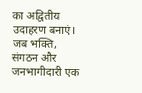का अद्वितीय उदाहरण बनाएं। जब भक्ति, संगठन और जनभागीदारी एक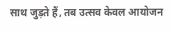साथ जुड़ते हैं, तब उत्सव केवल आयोजन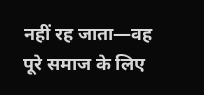नहीं रह जाता—वह पूरे समाज के लिए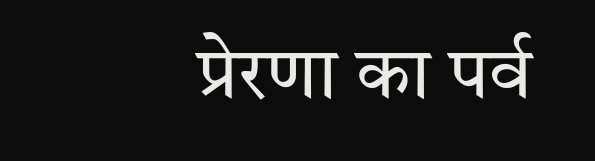प्रेरणा का पर्व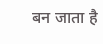बन जाता है